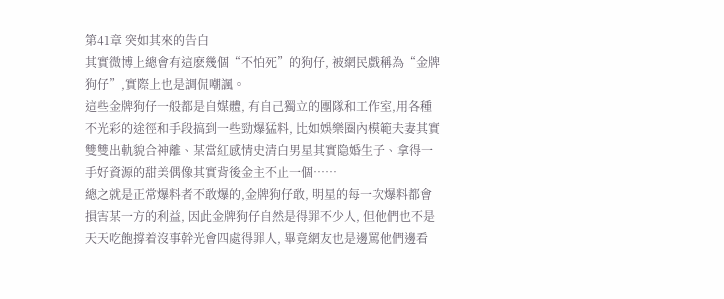第41章 突如其來的告白
其實微博上總會有這麽幾個“不怕死”的狗仔, 被網民戲稱為“金牌狗仔”,實際上也是調侃嘲諷。
這些金牌狗仔一般都是自媒體, 有自己獨立的團隊和工作室,用各種不光彩的途徑和手段搞到一些勁爆猛料, 比如娛樂圈內模範夫妻其實雙雙出軌貌合神離、某當紅感情史清白男星其實隐婚生子、拿得一手好資源的甜美偶像其實背後金主不止一個……
總之就是正常爆料者不敢爆的,金牌狗仔敢, 明星的每一次爆料都會損害某一方的利益, 因此金牌狗仔自然是得罪不少人, 但他們也不是天天吃飽撐着沒事幹光會四處得罪人, 畢竟網友也是邊罵他們邊看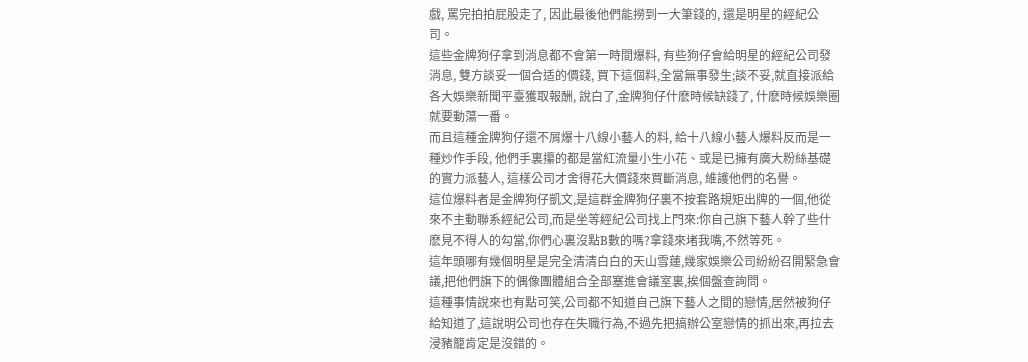戲, 罵完拍拍屁股走了, 因此最後他們能撈到一大筆錢的, 還是明星的經紀公司。
這些金牌狗仔拿到消息都不會第一時間爆料, 有些狗仔會給明星的經紀公司發消息, 雙方談妥一個合适的價錢, 買下這個料,全當無事發生;談不妥,就直接派給各大娛樂新聞平臺獲取報酬, 說白了,金牌狗仔什麽時候缺錢了, 什麽時候娛樂圈就要動蕩一番。
而且這種金牌狗仔還不屑爆十八線小藝人的料, 給十八線小藝人爆料反而是一種炒作手段, 他們手裏攥的都是當紅流量小生小花、或是已擁有廣大粉絲基礎的實力派藝人, 這樣公司才舍得花大價錢來買斷消息, 維護他們的名譽。
這位爆料者是金牌狗仔凱文,是這群金牌狗仔裏不按套路規矩出牌的一個,他從來不主動聯系經紀公司,而是坐等經紀公司找上門來:你自己旗下藝人幹了些什麽見不得人的勾當,你們心裏沒點B數的嗎?拿錢來堵我嘴,不然等死。
這年頭哪有幾個明星是完全清清白白的天山雪蓮,幾家娛樂公司紛紛召開緊急會議,把他們旗下的偶像團體組合全部塞進會議室裏,挨個盤查詢問。
這種事情說來也有點可笑,公司都不知道自己旗下藝人之間的戀情,居然被狗仔給知道了,這說明公司也存在失職行為,不過先把搞辦公室戀情的抓出來,再拉去浸豬籠肯定是沒錯的。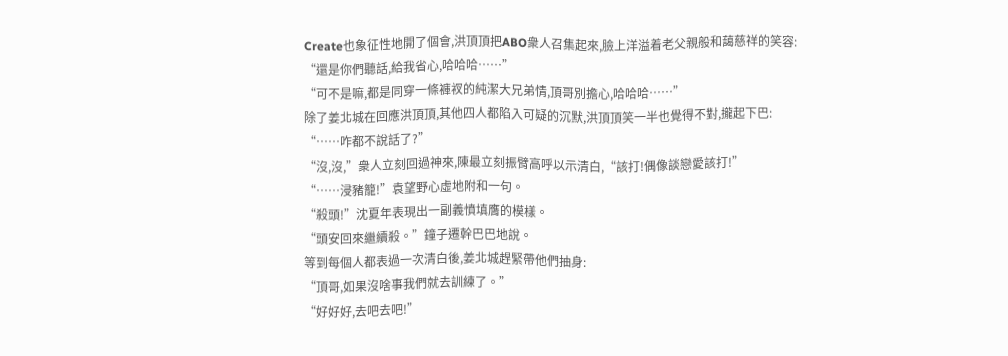Create也象征性地開了個會,洪頂頂把ABO衆人召集起來,臉上洋溢着老父親般和藹慈祥的笑容:
“還是你們聽話,給我省心,哈哈哈……”
“可不是嘛,都是同穿一條褲衩的純潔大兄弟情,頂哥別擔心,哈哈哈……”
除了姜北城在回應洪頂頂,其他四人都陷入可疑的沉默,洪頂頂笑一半也覺得不對,攏起下巴:
“……咋都不說話了?”
“沒,沒,”衆人立刻回過神來,陳最立刻振臂高呼以示清白,“該打!偶像談戀愛該打!”
“……浸豬籠!”袁望野心虛地附和一句。
“殺頭!”沈夏年表現出一副義憤填膺的模樣。
“頭安回來繼續殺。”鐘子遷幹巴巴地說。
等到每個人都表過一次清白後,姜北城趕緊帶他們抽身:
“頂哥,如果沒啥事我們就去訓練了。”
“好好好,去吧去吧!”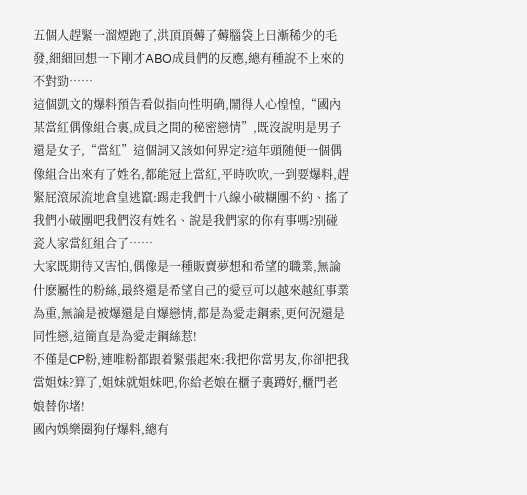五個人趕緊一溜煙跑了,洪頂頂薅了薅腦袋上日漸稀少的毛發,細細回想一下剛才ABO成員們的反應,總有種說不上來的不對勁……
這個凱文的爆料預告看似指向性明确,鬧得人心惶惶,“國內某當紅偶像組合裏,成員之間的秘密戀情”,既沒說明是男子還是女子,“當紅”這個詞又該如何界定?這年頭随便一個偶像組合出來有了姓名,都能冠上當紅,平時吹吹,一到要爆料,趕緊屁滾尿流地倉皇逃竄:踢走我們十八線小破糊團不約、搖了我們小破團吧我們沒有姓名、說是我們家的你有事嗎?別碰瓷人家當紅組合了……
大家既期待又害怕,偶像是一種販賣夢想和希望的職業,無論什麽屬性的粉絲,最終還是希望自己的愛豆可以越來越紅事業為重,無論是被爆還是自爆戀情,都是為愛走鋼索,更何況還是同性戀,這簡直是為愛走鋼絲惹!
不僅是CP粉,連唯粉都跟着緊張起來:我把你當男友,你卻把我當姐妹?算了,姐妹就姐妹吧,你給老娘在櫃子裏蹲好,櫃門老娘替你堵!
國內娛樂圈狗仔爆料,總有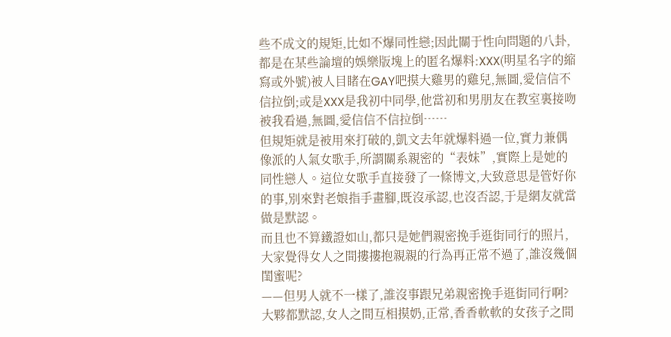些不成文的規矩,比如不爆同性戀;因此關于性向問題的八卦,都是在某些論壇的娛樂版塊上的匿名爆料:XXX(明星名字的縮寫或外號)被人目睹在GAY吧摸大雞男的雞兒,無圖,愛信信不信拉倒;或是XXX是我初中同學,他當初和男朋友在教室裏接吻被我看過,無圖,愛信信不信拉倒……
但規矩就是被用來打破的,凱文去年就爆料過一位,實力兼偶像派的人氣女歌手,所謂關系親密的“表妹”,實際上是她的同性戀人。這位女歌手直接發了一條博文,大致意思是管好你的事,別來對老娘指手畫腳,既沒承認,也沒否認,于是網友就當做是默認。
而且也不算鐵證如山,都只是她們親密挽手逛街同行的照片,大家覺得女人之間摟摟抱親親的行為再正常不過了,誰沒幾個閨蜜呢?
——但男人就不一樣了,誰沒事跟兄弟親密挽手逛街同行啊?大夥都默認,女人之間互相摸奶,正常,香香軟軟的女孩子之間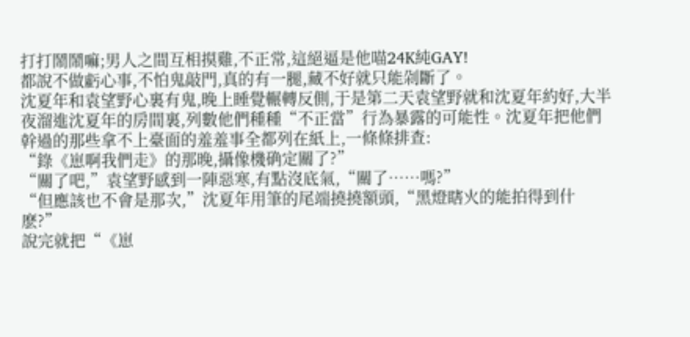打打鬧鬧嘛;男人之間互相摸雞,不正常,這絕逼是他喵24K純GAY!
都說不做虧心事,不怕鬼敲門,真的有一腿,藏不好就只能剁斷了。
沈夏年和袁望野心裏有鬼,晚上睡覺輾轉反側,于是第二天袁望野就和沈夏年約好,大半夜溜進沈夏年的房間裏,列數他們種種“不正當”行為暴露的可能性。沈夏年把他們幹過的那些拿不上臺面的羞羞事全都列在紙上,一條條排查:
“錄《崽啊我們走》的那晚,攝像機确定關了?”
“關了吧,”袁望野感到一陣惡寒,有點沒底氣,“關了……嗎?”
“但應該也不會是那次,”沈夏年用筆的尾端撓撓額頭,“黑燈瞎火的能拍得到什麽?”
說完就把“《崽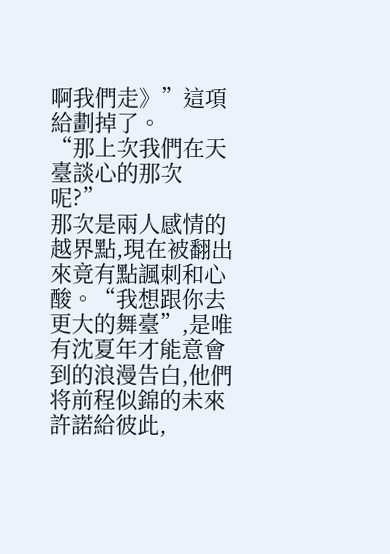啊我們走》”這項給劃掉了。
“那上次我們在天臺談心的那次呢?”
那次是兩人感情的越界點,現在被翻出來竟有點諷刺和心酸。“我想跟你去更大的舞臺”,是唯有沈夏年才能意會到的浪漫告白,他們将前程似錦的未來許諾給彼此,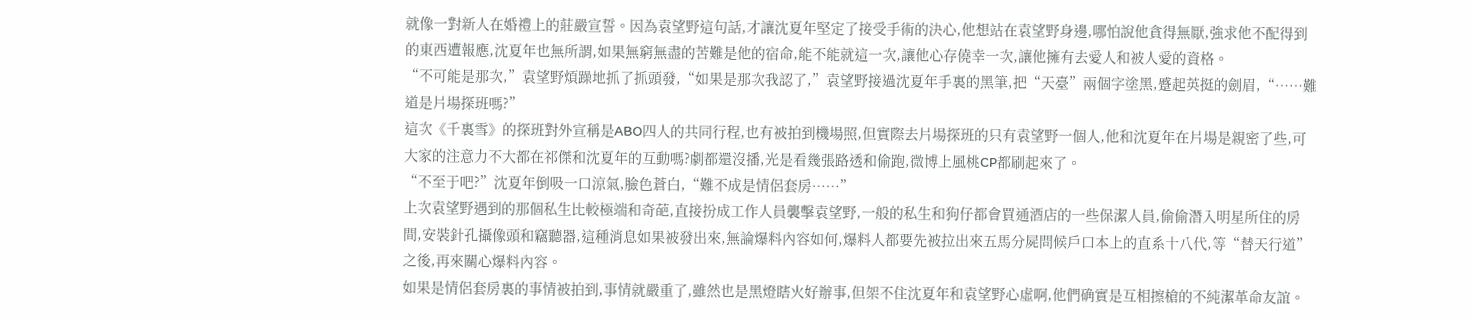就像一對新人在婚禮上的莊嚴宣誓。因為袁望野這句話,才讓沈夏年堅定了接受手術的決心,他想站在袁望野身邊,哪怕說他貪得無厭,強求他不配得到的東西遭報應,沈夏年也無所謂,如果無窮無盡的苦難是他的宿命,能不能就這一次,讓他心存僥幸一次,讓他擁有去愛人和被人愛的資格。
“不可能是那次,”袁望野煩躁地抓了抓頭發,“如果是那次我認了,”袁望野接過沈夏年手裏的黑筆,把“天臺”兩個字塗黑,蹙起英挺的劍眉,“……難道是片場探班嗎?”
這次《千裏雪》的探班對外宣稱是ABO四人的共同行程,也有被拍到機場照,但實際去片場探班的只有袁望野一個人,他和沈夏年在片場是親密了些,可大家的注意力不大都在祁傑和沈夏年的互動嗎?劇都還沒播,光是看幾張路透和偷跑,微博上風桃CP都刷起來了。
“不至于吧?”沈夏年倒吸一口涼氣,臉色蒼白,“難不成是情侶套房……”
上次袁望野遇到的那個私生比較極端和奇葩,直接扮成工作人員襲擊袁望野,一般的私生和狗仔都會買通酒店的一些保潔人員,偷偷潛入明星所住的房間,安裝針孔攝像頭和竊聽器,這種消息如果被發出來,無論爆料內容如何,爆料人都要先被拉出來五馬分屍問候戶口本上的直系十八代,等“替天行道”之後,再來關心爆料內容。
如果是情侶套房裏的事情被拍到,事情就嚴重了,雖然也是黑燈瞎火好辦事,但架不住沈夏年和袁望野心虛啊,他們确實是互相擦槍的不純潔革命友誼。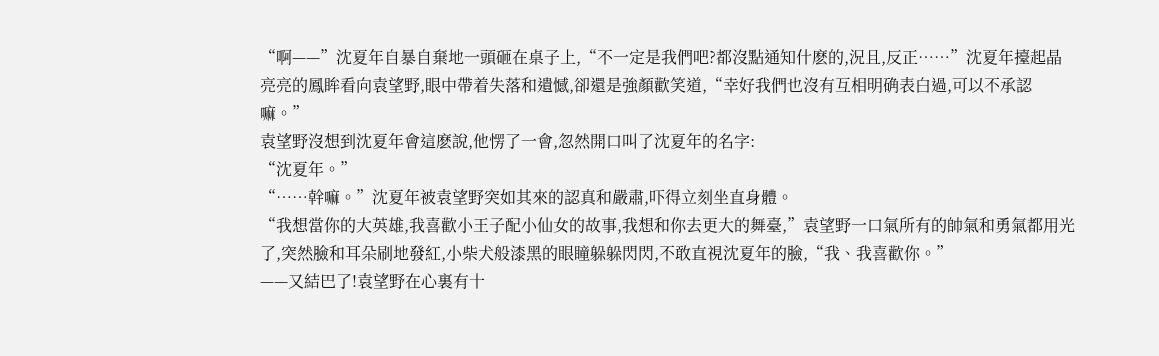“啊——”沈夏年自暴自棄地一頭砸在桌子上,“不一定是我們吧?都沒點通知什麽的,況且,反正……”沈夏年擡起晶亮亮的鳳眸看向袁望野,眼中帶着失落和遺憾,卻還是強顏歡笑道,“幸好我們也沒有互相明确表白過,可以不承認嘛。”
袁望野沒想到沈夏年會這麽說,他愣了一會,忽然開口叫了沈夏年的名字:
“沈夏年。”
“……幹嘛。”沈夏年被袁望野突如其來的認真和嚴肅,吓得立刻坐直身體。
“我想當你的大英雄,我喜歡小王子配小仙女的故事,我想和你去更大的舞臺,”袁望野一口氣所有的帥氣和勇氣都用光了,突然臉和耳朵刷地發紅,小柴犬般漆黑的眼瞳躲躲閃閃,不敢直視沈夏年的臉,“我、我喜歡你。”
——又結巴了!袁望野在心裏有十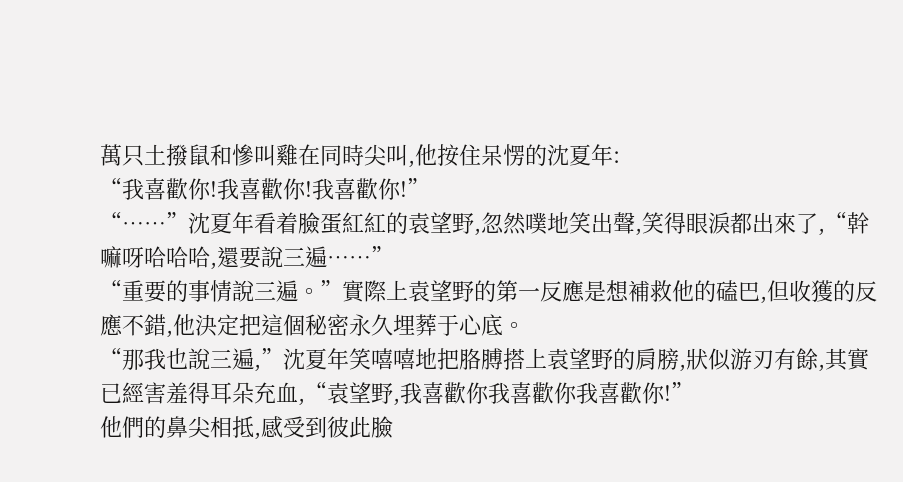萬只土撥鼠和慘叫雞在同時尖叫,他按住呆愣的沈夏年:
“我喜歡你!我喜歡你!我喜歡你!”
“……”沈夏年看着臉蛋紅紅的袁望野,忽然噗地笑出聲,笑得眼淚都出來了,“幹嘛呀哈哈哈,還要說三遍……”
“重要的事情說三遍。”實際上袁望野的第一反應是想補救他的磕巴,但收獲的反應不錯,他決定把這個秘密永久埋葬于心底。
“那我也說三遍,”沈夏年笑嘻嘻地把胳膊搭上袁望野的肩膀,狀似游刃有餘,其實已經害羞得耳朵充血,“袁望野,我喜歡你我喜歡你我喜歡你!”
他們的鼻尖相抵,感受到彼此臉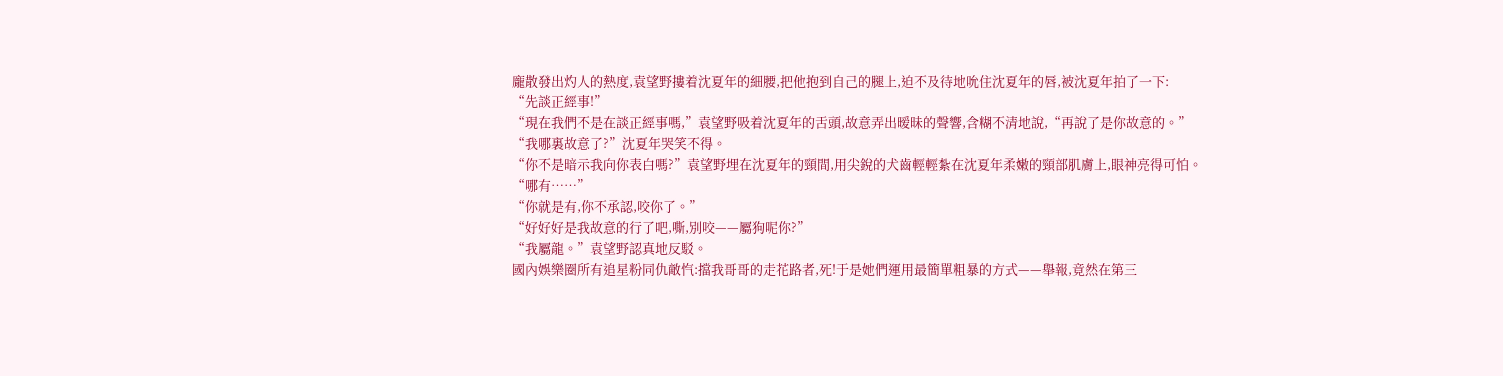龐散發出灼人的熱度,袁望野摟着沈夏年的細腰,把他抱到自己的腿上,迫不及待地吮住沈夏年的唇,被沈夏年拍了一下:
“先談正經事!”
“現在我們不是在談正經事嗎,”袁望野吸着沈夏年的舌頭,故意弄出暧昧的聲響,含糊不清地說,“再說了是你故意的。”
“我哪裏故意了?”沈夏年哭笑不得。
“你不是暗示我向你表白嗎?”袁望野埋在沈夏年的頸間,用尖銳的犬齒輕輕紮在沈夏年柔嫩的頸部肌膚上,眼神亮得可怕。
“哪有……”
“你就是有,你不承認,咬你了。”
“好好好是我故意的行了吧,嘶,別咬——屬狗呢你?”
“我屬龍。”袁望野認真地反駁。
國內娛樂圈所有追星粉同仇敵忾:擋我哥哥的走花路者,死!于是她們運用最簡單粗暴的方式——舉報,竟然在第三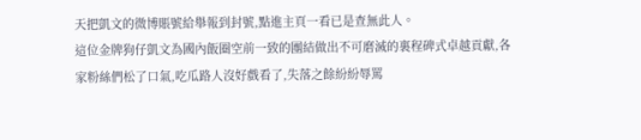天把凱文的微博賬號給舉報到封號,點進主頁一看已是查無此人。
這位金牌狗仔凱文為國內飯圈空前一致的團結做出不可磨滅的裏程碑式卓越貢獻,各家粉絲們松了口氣,吃瓜路人沒好戲看了,失落之餘紛紛辱罵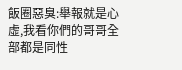飯圈惡臭:舉報就是心虛,我看你們的哥哥全部都是同性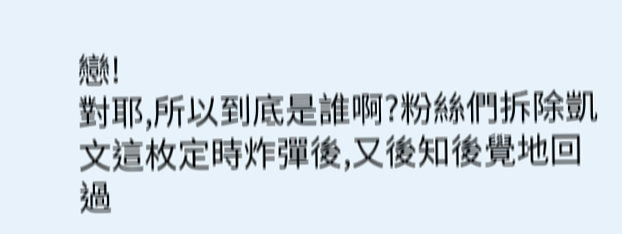戀!
對耶,所以到底是誰啊?粉絲們拆除凱文這枚定時炸彈後,又後知後覺地回過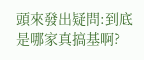頭來發出疑問:到底是哪家真搞基啊?